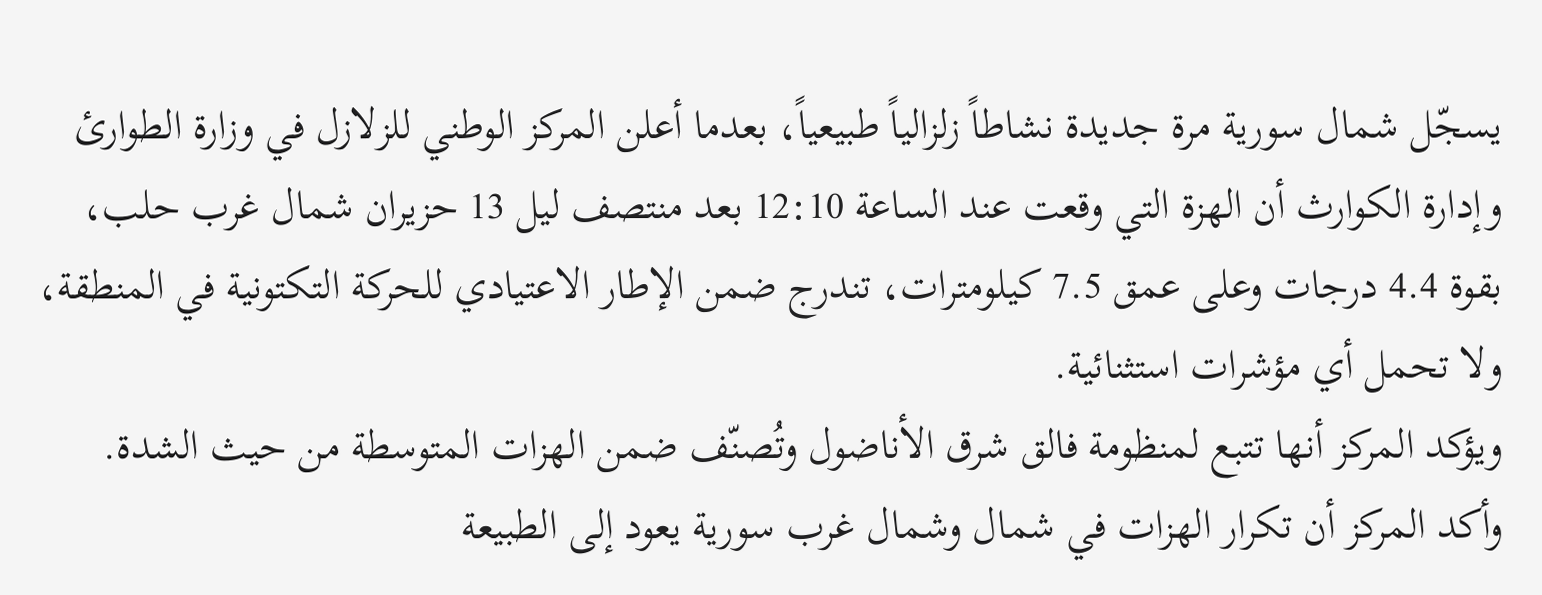يسجّل شمال سورية مرة جديدة نشاطاً زلزالياً طبيعياً، بعدما أعلن المركز الوطني للزلازل في وزارة الطوارئ وإدارة الكوارث أن الهزة التي وقعت عند الساعة 12:10 بعد منتصف ليل 13 حزيران شمال غرب حلب، بقوة 4.4 درجات وعلى عمق 7.5 كيلومترات، تندرج ضمن الإطار الاعتيادي للحركة التكتونية في المنطقة، ولا تحمل أي مؤشرات استثنائية.
ويؤكد المركز أنها تتبع لمنظومة فالق شرق الأناضول وتُصنّف ضمن الهزات المتوسطة من حيث الشدة.
وأكد المركز أن تكرار الهزات في شمال وشمال غرب سورية يعود إلى الطبيعة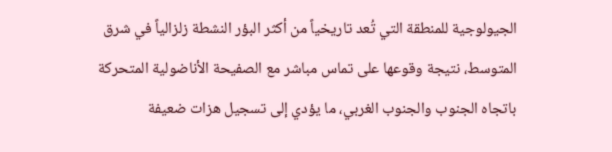الجيولوجية للمنطقة التي تُعد تاريخياً من أكثر البؤر النشطة زلزالياً في شرق المتوسط، نتيجة وقوعها على تماس مباشر مع الصفيحة الأناضولية المتحركة باتجاه الجنوب والجنوب الغربي، ما يؤدي إلى تسجيل هزات ضعيفة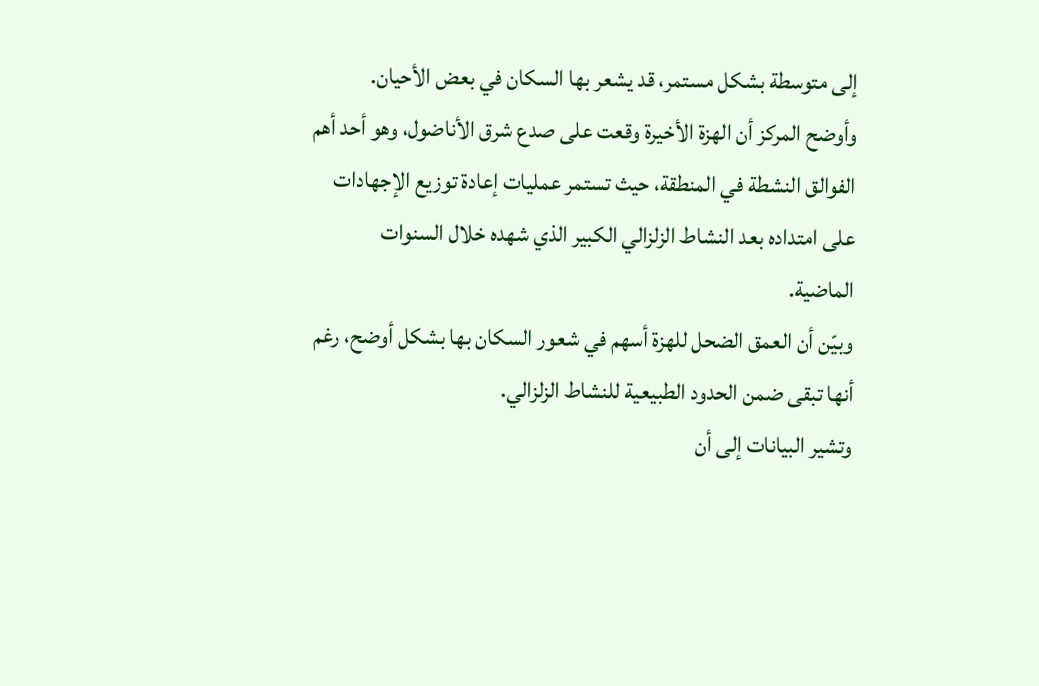إلى متوسطة بشكل مستمر، قد يشعر بها السكان في بعض الأحيان.
وأوضح المركز أن الهزة الأخيرة وقعت على صدع شرق الأناضول، وهو أحد أهم الفوالق النشطة في المنطقة، حيث تستمر عمليات إعادة توزيع الإجهادات على امتداده بعد النشاط الزلزالي الكبير الذي شهده خلال السنوات الماضية.
وبيّن أن العمق الضحل للهزة أسهم في شعور السكان بها بشكل أوضح، رغم أنها تبقى ضمن الحدود الطبيعية للنشاط الزلزالي.
وتشير البيانات إلى أن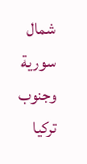شمال سورية وجنوب تركيا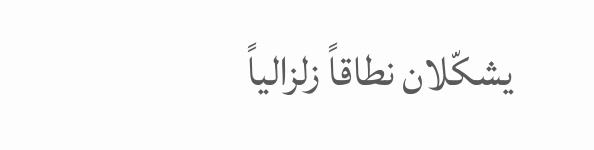يشكّلان نطاقاً زلزالياً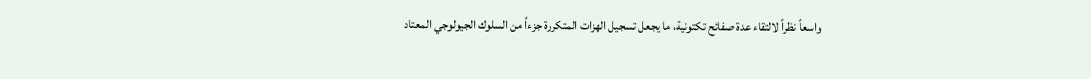واسعاً نظراً لالتقاء عدة صفائح تكتونية، ما يجعل تسجيل الهزات المتكررة جزءاً من السلوك الجيولوجي المعتاد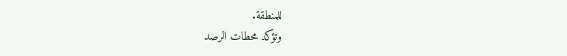للمنطقة.
وتؤكد محطات الرصد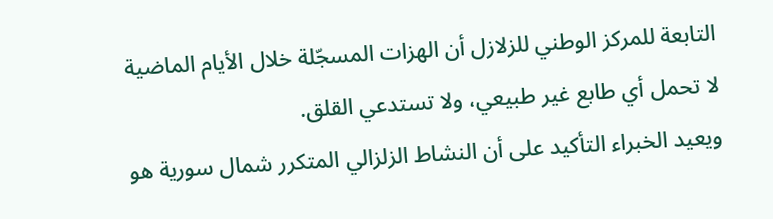التابعة للمركز الوطني للزلازل أن الهزات المسجّلة خلال الأيام الماضية لا تحمل أي طابع غير طبيعي، ولا تستدعي القلق.
ويعيد الخبراء التأكيد على أن النشاط الزلزالي المتكرر شمال سورية هو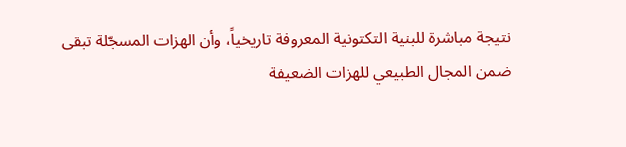نتيجة مباشرة للبنية التكتونية المعروفة تاريخياً، وأن الهزات المسجّلة تبقى ضمن المجال الطبيعي للهزات الضعيفة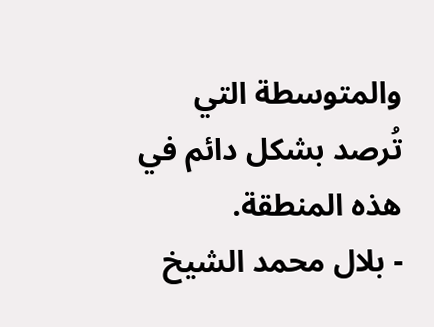والمتوسطة التي تُرصد بشكل دائم في هذه المنطقة.
- بلال محمد الشيخ